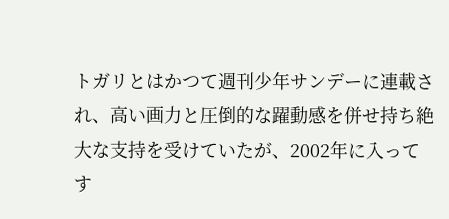トガリとはかつて週刊少年サンデーに連載され、高い画力と圧倒的な躍動感を併せ持ち絶大な支持を受けていたが、2002年に入ってす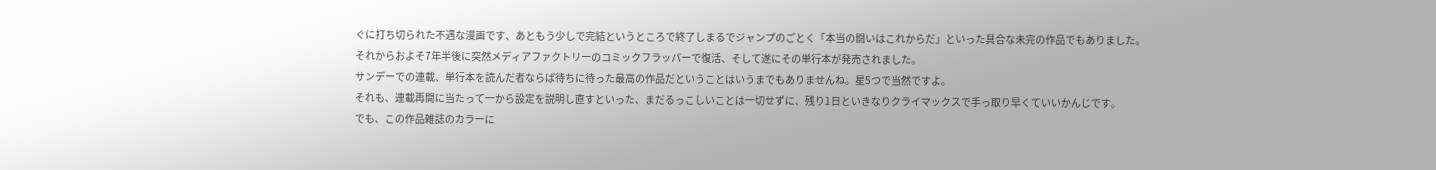ぐに打ち切られた不遇な漫画です、あともう少しで完結というところで終了しまるでジャンプのごとく「本当の闘いはこれからだ」といった具合な未完の作品でもありました。
それからおよそ7年半後に突然メディアファクトリーのコミックフラッパーで復活、そして遂にその単行本が発売されました。
サンデーでの連載、単行本を読んだ者ならば待ちに待った最高の作品だということはいうまでもありませんね。星5つで当然ですよ。
それも、連載再開に当たって一から設定を説明し直すといった、まだるっこしいことは一切せずに、残り1日といきなりクライマックスで手っ取り早くていいかんじです。
でも、この作品雑誌のカラーに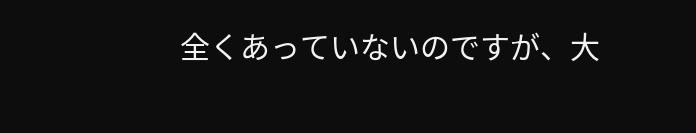全くあっていないのですが、大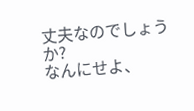丈夫なのでしょうか?
なんにせよ、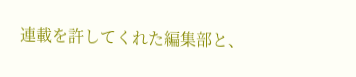連載を許してくれた編集部と、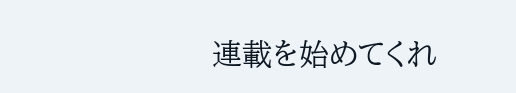連載を始めてくれ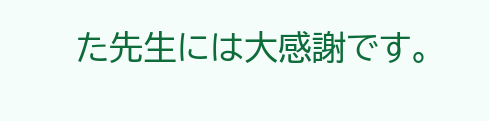た先生には大感謝です。